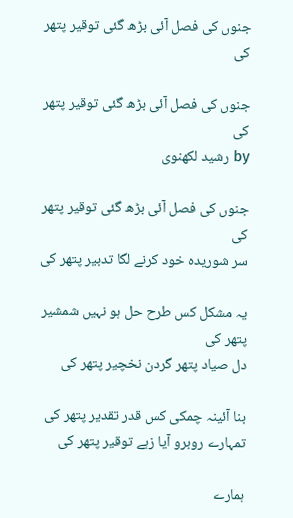جنوں کی فصل آئی بڑھ گئی توقیر پتھر کی

جنوں کی فصل آئی بڑھ گئی توقیر پتھر کی
by رشید لکھنوی

جنوں کی فصل آئی بڑھ گئی توقیر پتھر کی
سر شوریدہ خود کرنے لگا تدبیر پتھر کی

یہ مشکل کس طرح حل ہو نہیں شمشیر پتھر کی
دل صیاد پتھر گردن نخچیر پتھر کی

بنا آئینہ چمکی کس قدر تقدیر پتھر کی
تمہارے روبرو آیا زہے توقیر پتھر کی

ہمارے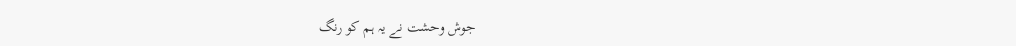جوش وحشت نے یہ ہم کو رنگ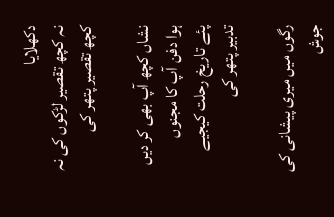دکھلایا
نہ کچھ تقصیر لڑکوں کی نہ کچھ تقصیر پتھر کی

نشاں کچھ آپ بھی کر دیں ہوا دفن آپ کا مجنوں
پئے تاریخ رحلت کیجیے تدبیر پتھر کی

رگوں میں میری پیشانی کی جوش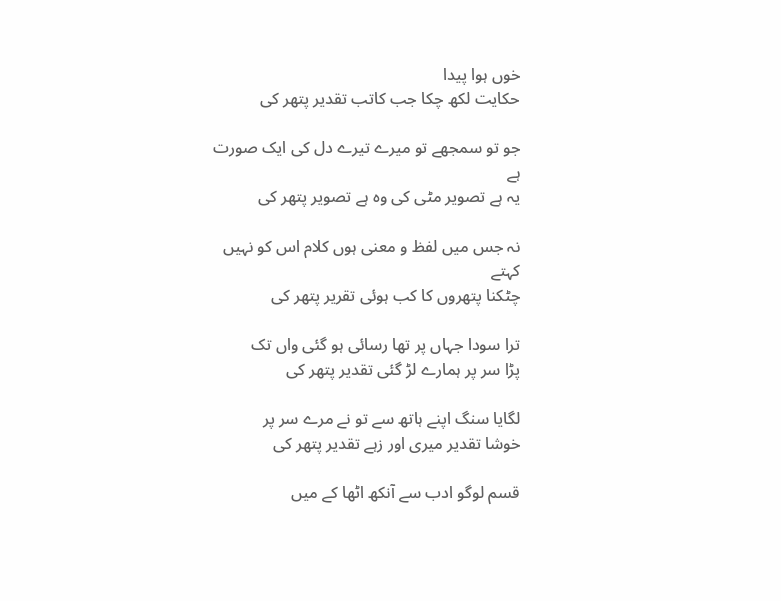خوں ہوا پیدا
حکایت لکھ چکا جب کاتب تقدیر پتھر کی

جو تو سمجھے تو میرے تیرے دل کی ایک صورت ہے
یہ ہے تصویر مٹی کی وہ ہے تصویر پتھر کی

نہ جس میں لفظ و معنی ہوں کلام اس کو نہیں کہتے
چٹکنا پتھروں کا کب ہوئی تقریر پتھر کی

ترا سودا جہاں پر تھا رسائی ہو گئی واں تک
پڑا سر پر ہمارے لڑ گئی تقدیر پتھر کی

لگایا سنگ اپنے ہاتھ سے تو نے مرے سر پر
خوشا تقدیر میری اور زہے تقدیر پتھر کی

قسم لوگو ادب سے آنکھ اٹھا کے میں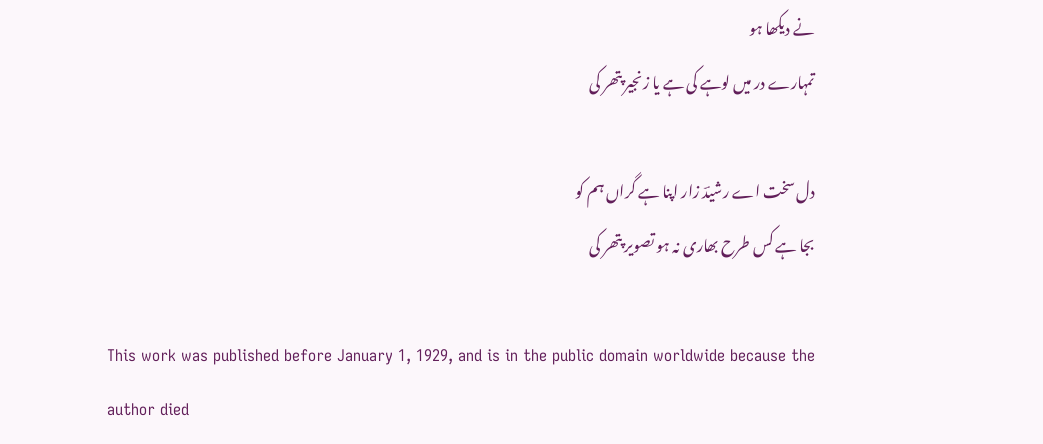نے دیکھا ہو
تمہارے در میں لوہے کی ہے یا زنجیر پتھر کی

دل سخت اے رشیدؔ زار اپنا ہے گراں ہم کو
بجا ہے کس طرح بھاری نہ ہو تصویر پتھر کی

This work was published before January 1, 1929, and is in the public domain worldwide because the author died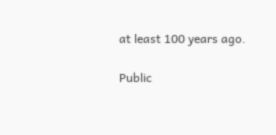at least 100 years ago.

Public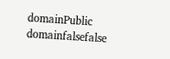domainPublic domainfalsefalse